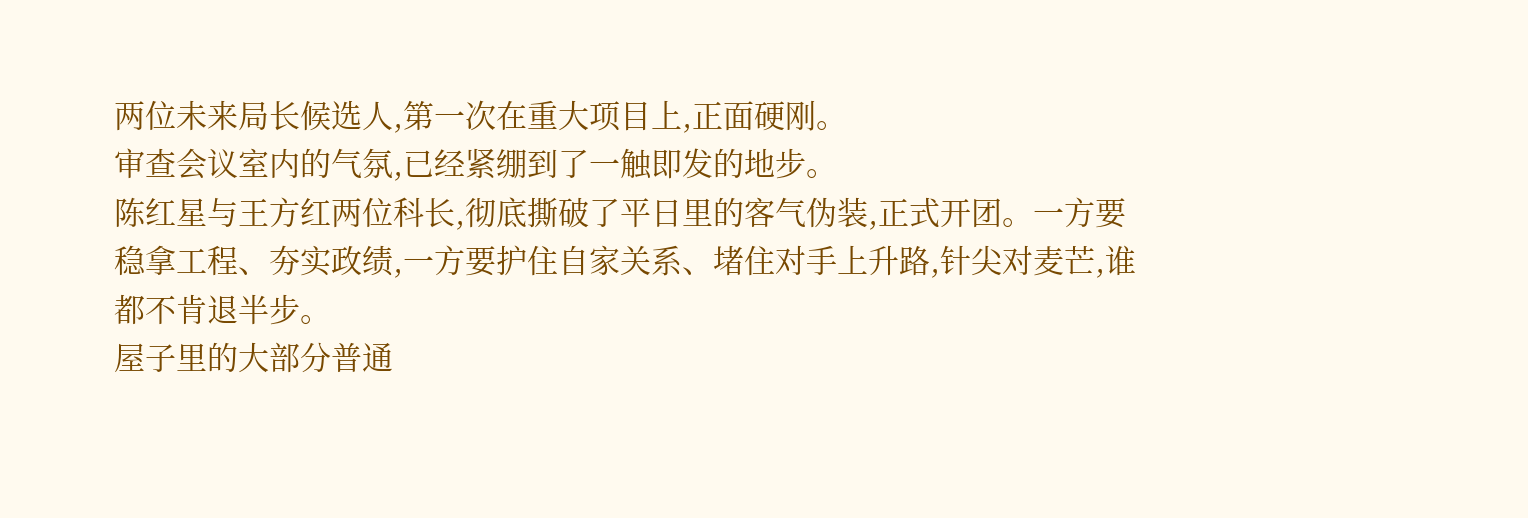两位未来局长候选人,第一次在重大项目上,正面硬刚。
审查会议室内的气氛,已经紧绷到了一触即发的地步。
陈红星与王方红两位科长,彻底撕破了平日里的客气伪装,正式开团。一方要稳拿工程、夯实政绩,一方要护住自家关系、堵住对手上升路,针尖对麦芒,谁都不肯退半步。
屋子里的大部分普通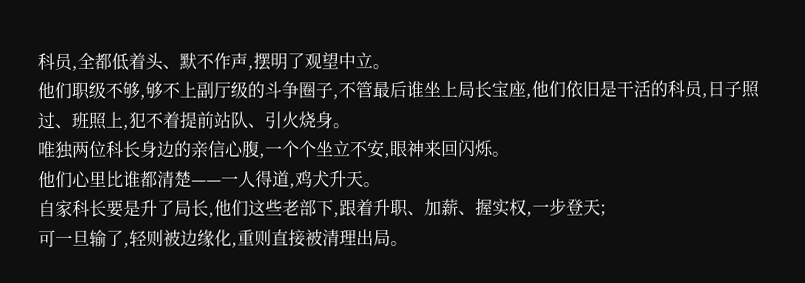科员,全都低着头、默不作声,摆明了观望中立。
他们职级不够,够不上副厅级的斗争圈子,不管最后谁坐上局长宝座,他们依旧是干活的科员,日子照过、班照上,犯不着提前站队、引火烧身。
唯独两位科长身边的亲信心腹,一个个坐立不安,眼神来回闪烁。
他们心里比谁都清楚——一人得道,鸡犬升天。
自家科长要是升了局长,他们这些老部下,跟着升职、加薪、握实权,一步登天;
可一旦输了,轻则被边缘化,重则直接被清理出局。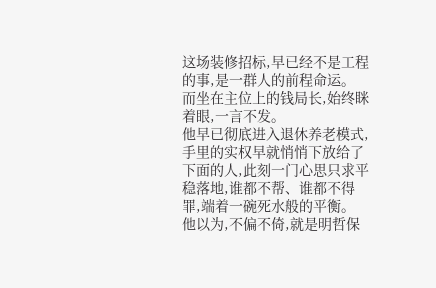这场装修招标,早已经不是工程的事,是一群人的前程命运。
而坐在主位上的钱局长,始终眯着眼,一言不发。
他早已彻底进入退休养老模式,手里的实权早就悄悄下放给了下面的人,此刻一门心思只求平稳落地,谁都不帮、谁都不得罪,端着一碗死水般的平衡。
他以为,不偏不倚,就是明哲保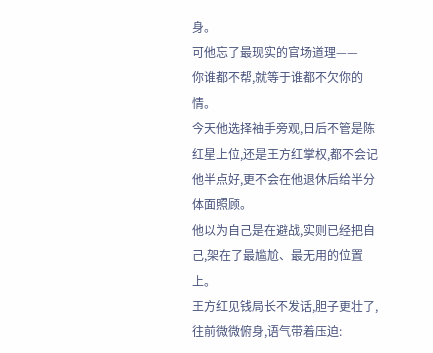身。
可他忘了最现实的官场道理——
你谁都不帮,就等于谁都不欠你的情。
今天他选择袖手旁观,日后不管是陈红星上位,还是王方红掌权,都不会记他半点好,更不会在他退休后给半分体面照顾。
他以为自己是在避战,实则已经把自己,架在了最尴尬、最无用的位置上。
王方红见钱局长不发话,胆子更壮了,往前微微俯身,语气带着压迫: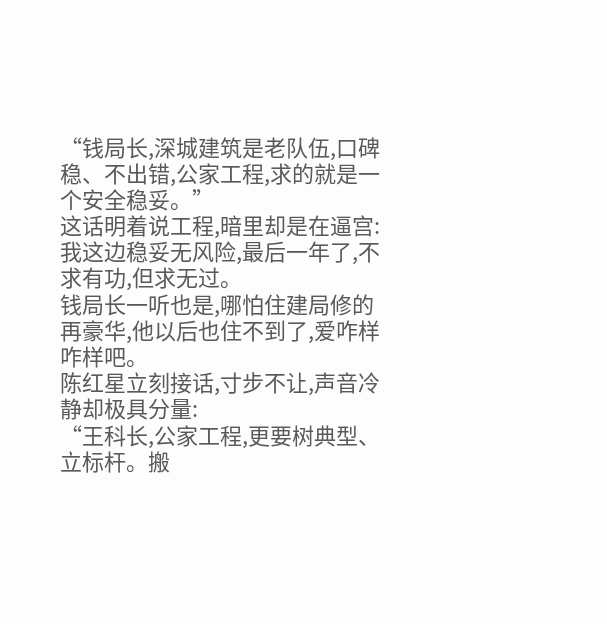“钱局长,深城建筑是老队伍,口碑稳、不出错,公家工程,求的就是一个安全稳妥。”
这话明着说工程,暗里却是在逼宫:我这边稳妥无风险,最后一年了,不求有功,但求无过。
钱局长一听也是,哪怕住建局修的再豪华,他以后也住不到了,爱咋样咋样吧。
陈红星立刻接话,寸步不让,声音冷静却极具分量:
“王科长,公家工程,更要树典型、立标杆。搬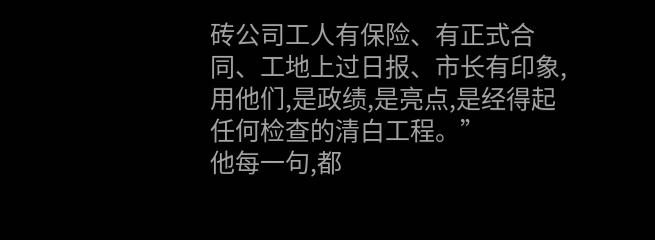砖公司工人有保险、有正式合同、工地上过日报、市长有印象,用他们,是政绩,是亮点,是经得起任何检查的清白工程。”
他每一句,都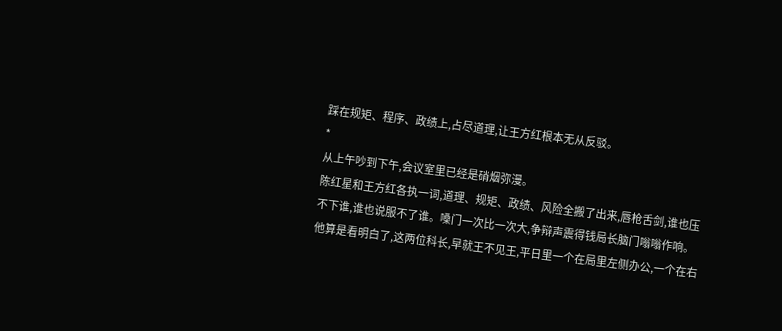踩在规矩、程序、政绩上,占尽道理,让王方红根本无从反驳。
*
从上午吵到下午,会议室里已经是硝烟弥漫。
陈红星和王方红各执一词,道理、规矩、政绩、风险全搬了出来,唇枪舌剑,谁也压不下谁,谁也说服不了谁。嗓门一次比一次大,争辩声震得钱局长脑门嗡嗡作响。
他算是看明白了,这两位科长,早就王不见王,平日里一个在局里左侧办公,一个在右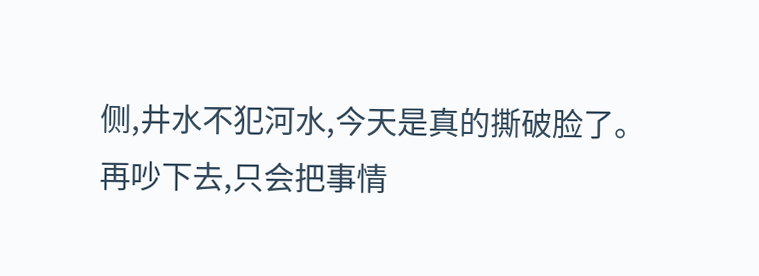侧,井水不犯河水,今天是真的撕破脸了。
再吵下去,只会把事情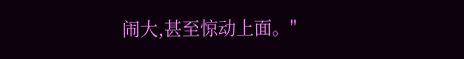闹大,甚至惊动上面。"